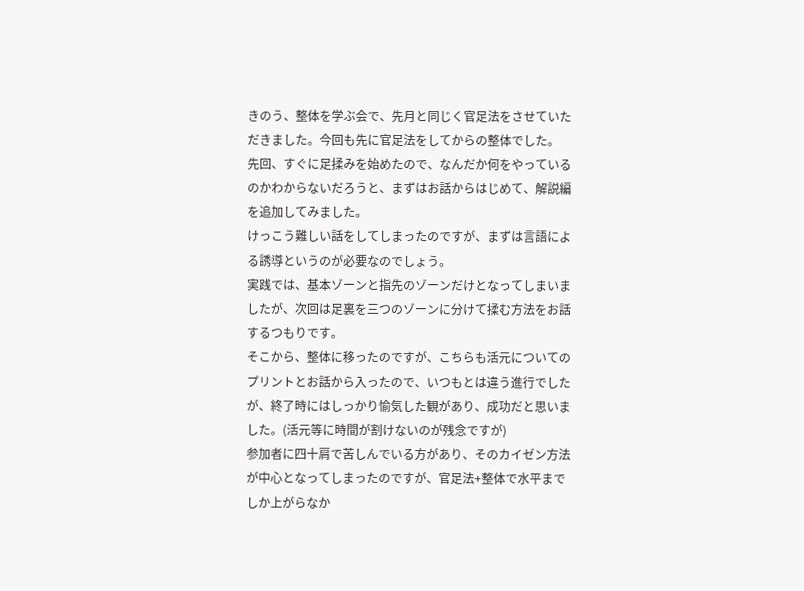きのう、整体を学ぶ会で、先月と同じく官足法をさせていただきました。今回も先に官足法をしてからの整体でした。
先回、すぐに足揉みを始めたので、なんだか何をやっているのかわからないだろうと、まずはお話からはじめて、解説編を追加してみました。
けっこう難しい話をしてしまったのですが、まずは言語による誘導というのが必要なのでしょう。
実践では、基本ゾーンと指先のゾーンだけとなってしまいましたが、次回は足裏を三つのゾーンに分けて揉む方法をお話するつもりです。
そこから、整体に移ったのですが、こちらも活元についてのプリントとお話から入ったので、いつもとは違う進行でしたが、終了時にはしっかり愉気した観があり、成功だと思いました。(活元等に時間が割けないのが残念ですが)
参加者に四十肩で苦しんでいる方があり、そのカイゼン方法が中心となってしまったのですが、官足法+整体で水平までしか上がらなか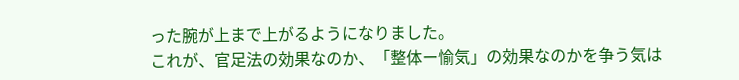った腕が上まで上がるようになりました。
これが、官足法の効果なのか、「整体ー愉気」の効果なのかを争う気は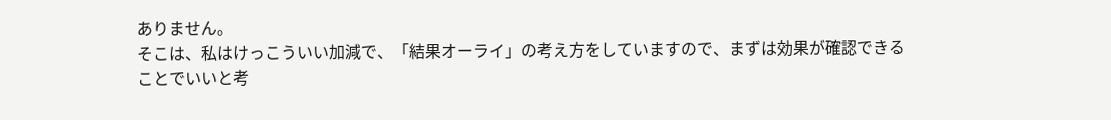ありません。
そこは、私はけっこういい加減で、「結果オーライ」の考え方をしていますので、まずは効果が確認できることでいいと考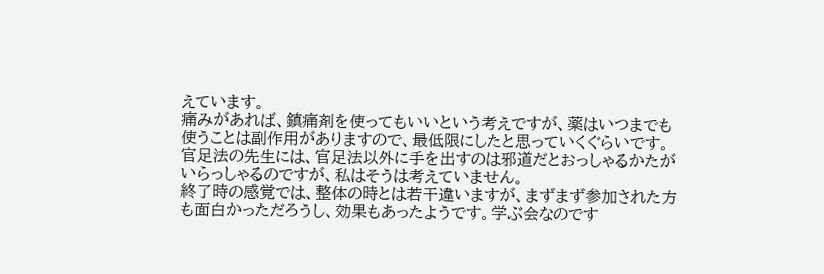えています。
痛みがあれば、鎮痛剤を使ってもいいという考えですが、薬はいつまでも使うことは副作用がありますので、最低限にしたと思っていくぐらいです。
官足法の先生には、官足法以外に手を出すのは邪道だとおっしゃるかたがいらっしゃるのですが、私はそうは考えていません。
終了時の感覚では、整体の時とは若干違いますが、まずまず参加された方も面白かっただろうし、効果もあったようです。学ぶ会なのです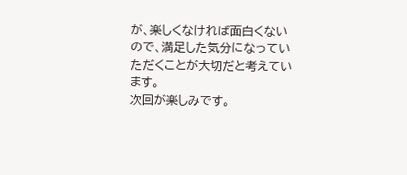が、楽しくなければ面白くないので、満足した気分になっていただくことが大切だと考えています。
次回が楽しみです。